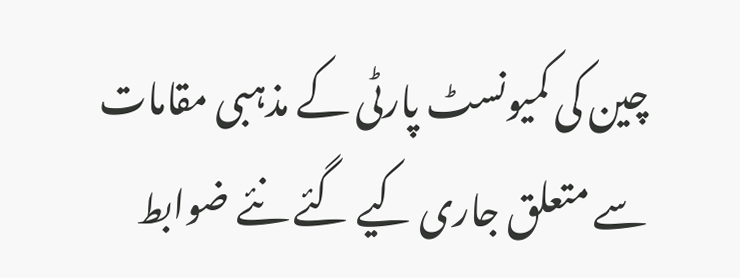چین کی کمیونسٹ پارٹی کے مذہبی مقامات سے متعلق جاری کیے گئے نئے ضوابط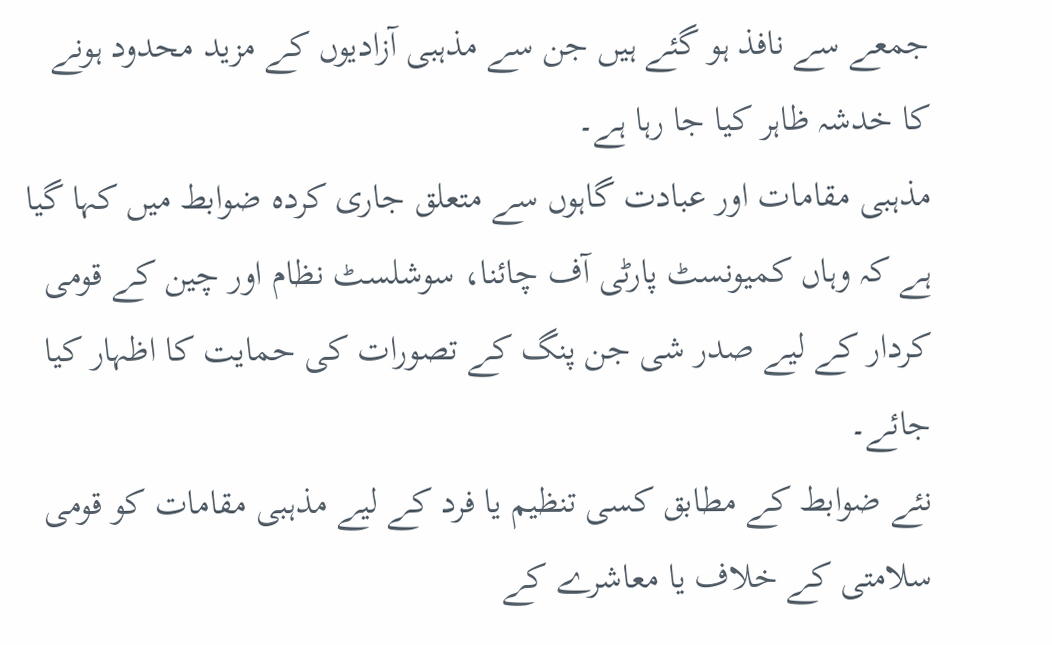جمعے سے نافذ ہو گئے ہیں جن سے مذہبی آزادیوں کے مزید محدود ہونے کا خدشہ ظاہر کیا جا رہا ہے۔
مذہبی مقامات اور عبادت گاہوں سے متعلق جاری کردہ ضوابط میں کہا گیا ہے کہ وہاں کمیونسٹ پارٹی آف چائنا، سوشلسٹ نظام اور چین کے قومی کردار کے لیے صدر شی جن پنگ کے تصورات کی حمایت کا اظہار کیا جائے۔
نئے ضوابط کے مطابق کسی تنظیم یا فرد کے لیے مذہبی مقامات کو قومی سلامتی کے خلاف یا معاشرے کے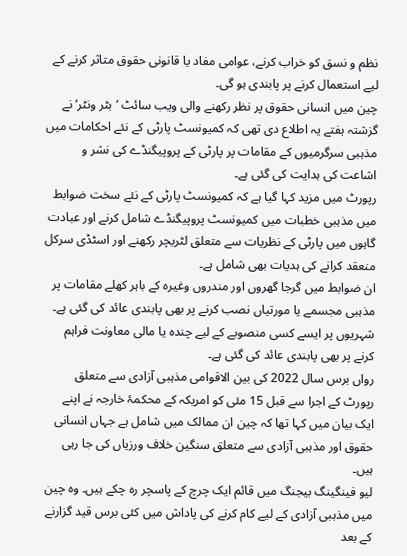نظم و نسق کو خراب کرنے، عوامی مفاد یا قانونی حقوق متاثر کرنے کے لیے استعمال کرنے پر پابندی ہو گی۔
چین میں انسانی حقوق پر نظر رکھنے والی ویب سائٹ ’بٹر ونٹر‘ نے گزشتہ ہفتے یہ اطلاع دی تھی کہ کمیونسٹ پارٹی کے نئے احکامات میں مذہبی سرگرمیوں کے مقامات پر پارٹی کے پروپیگنڈے کی نشر و اشاعت کی ہدایت کی گئی ہے۔
رپورٹ میں مزید کہا گیا ہے کہ کمیونسٹ پارٹی کے نئے سخت ضوابط میں مذہبی خطبات میں کمیونسٹ پروپیگنڈے شامل کرنے اور عبادت گاہوں میں پارٹی کے نظریات سے متعلق لٹریچر رکھنے اور اسٹڈی سرکل منعقد کرانے کی ہدیات بھی شامل ہے۔
ان ضوابط میں گرجا گھروں اور مندروں وغیرہ کے باہر کھلے مقامات پر مذہبی مجسمے یا مورتیاں نصب کرنے پر بھی پابندی عائد کی گئی ہے۔ شہریوں پر ایسے کسی منصوبے کے لیے چندہ یا مالی معاونت فراہم کرنے پر بھی پابندی عائد کی گئی ہے۔
رواں برس سال 2022 کی بین الاقوامی مذہبی آزادی سے متعلق رپورٹ کے اجرا سے قبل 15 مئی کو امریکہ کے محکمۂ خارجہ نے اپنے ایک بیان میں کہا تھا کہ چین ان ممالک میں شامل ہے جہاں انسانی حقوق اور مذہبی آزادی سے متعلق سنگین خلاف ورزیاں کی جا رہی ہیں۔
لیو فینگینگ بیجنگ میں قائم ایک چرچ کے پاسچر رہ چکے ہیں۔ وہ چین میں مذہبی آزادی کے لیے کام کرنے کی پاداش میں کئی برس قید گزارنے کے بعد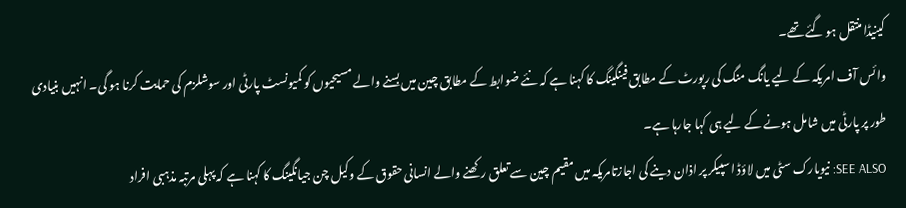کینیڈا منتقل ہو گئے تھے۔
وائس آف امریکہ کے لیے یانگ منگ کی رپورٹ کے مطابق فینگینگ کا کہنا ہے کہ نئے ضوابط کے مطابق چین میں بسنے والے مسیحیوں کو کمیونسٹ پارٹی اور سوشلزم کی حمایت کرنا ہو گی۔ انہیں بنیادی طور پر پارٹی میں شامل ہونے کے لیے ہی کہا جارہا ہے۔
SEE ALSO: نیویارک سٹی میں لاؤڈ اسپیکر پر اذان دینے کی اجازتامریکہ میں مقیم چین سے تعلق رکھنے والے انسانی حقوق کے وکیل چن جیانگینگ کا کہنا ہے کہ پہلی مرتبہ مذہبی افراد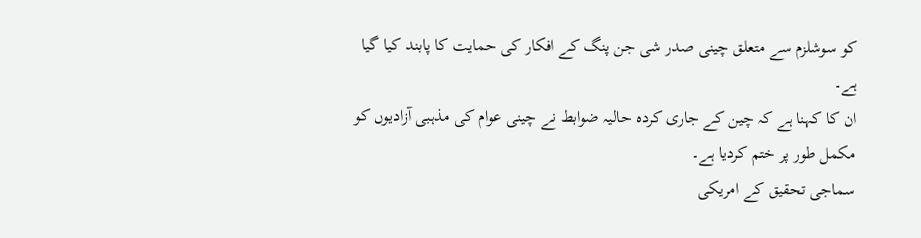کو سوشلزم سے متعلق چینی صدر شی جن پنگ کے افکار کی حمایت کا پابند کیا گیا ہے۔
ان کا کہنا ہے کہ چین کے جاری کردہ حالیہ ضوابط نے چینی عوام کی مذہبی آزادیوں کو مکمل طور پر ختم کردیا ہے۔
سماجی تحقیق کے امریکی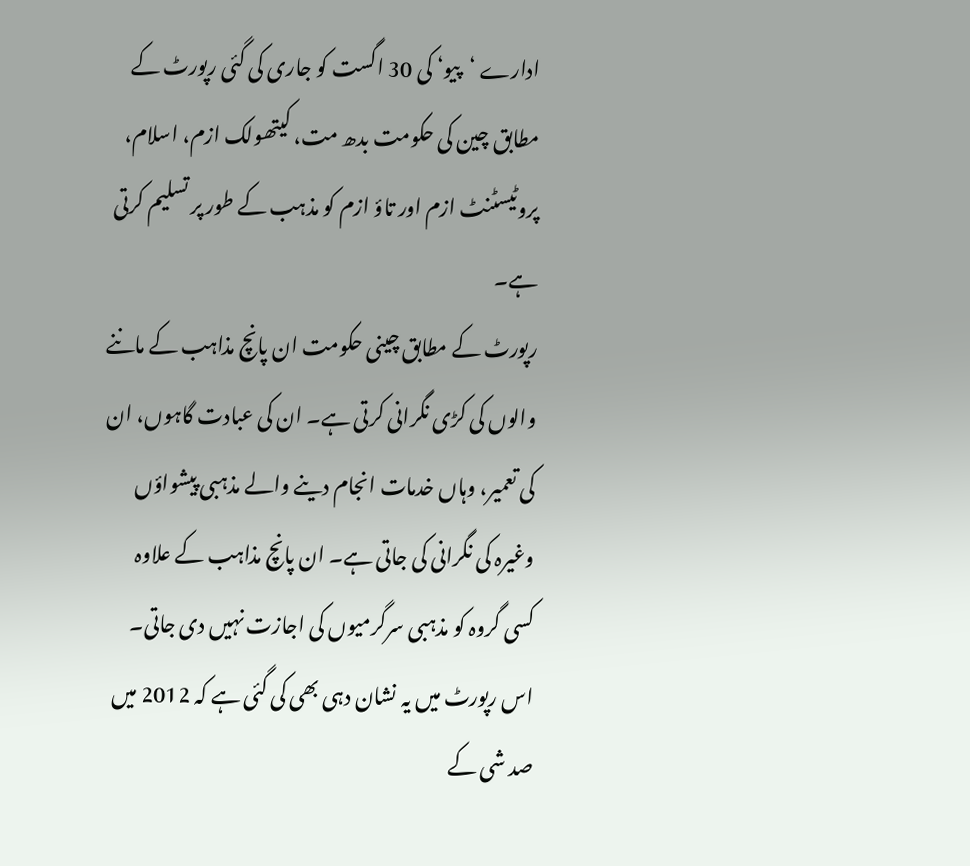ادارے ‘پیو‘ کی 30 اگست کو جاری کی گئی رپورٹ کے مطابق چین کی حکومت بدھ مت، کیتھولک ازم، اسلام، پروٹیسٹنٹ ازم اور تاؤ ازم کو مذہب کے طور پر تسلیم کرتی ہے۔
رپورٹ کے مطابق چینی حکومت ان پانچ مذاہب کے ماننے والوں کی کڑی نگرانی کرتی ہے۔ ان کی عبادت گاہوں، ان کی تعمیر، وہاں خدمات انجام دینے والے مذہبی پیشواؤں وغیرہ کی نگرانی کی جاتی ہے۔ ان پانچ مذاہب کے علاوہ کسی گروہ کو مذہبی سرگرمیوں کی اجازت نہیں دی جاتی۔
اس رپورٹ میں یہ نشان دہی بھی کی گئی ہے کہ 2012 میں صد شی کے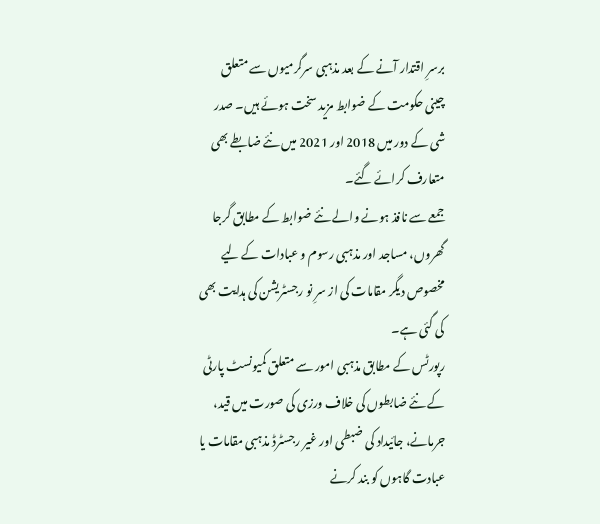برسرِ اقتدار آنے کے بعد مذہبی سرگرمیوں سے متعلق چینی حکومت کے ضوابط مزید سخت ہوئے ہیں۔ صدر شی کے دور میں 2018 اور 2021 میں نئے ضابطے بھی متعارف کرائے گئے۔
جمعے سے نافذ ہونے والے نئے ضوابط کے مطابق گرجا گھروں، مساجد اور مذہبی رسوم و عبادات کے لیے مخصوص دیگر مقامات کی از سرِ نو رجسٹریشن کی ہدایت بھی کی گئی ہے۔
رپورٹس کے مطابق مذہبی امور سے متعلق کمیونسٹ پارٹی کے نئے ضابطوں کی خلاف ورزی کی صورت میں قید، جرمانے، جائیداد کی ضبطی اور غیر رجسٹرڈ مذہبی مقامات یا عبادت گاہوں کو بند کرنے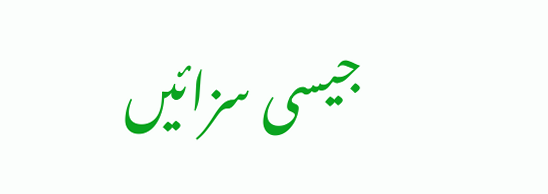جیسی سزائیں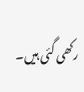رکھی گئی ہیں۔